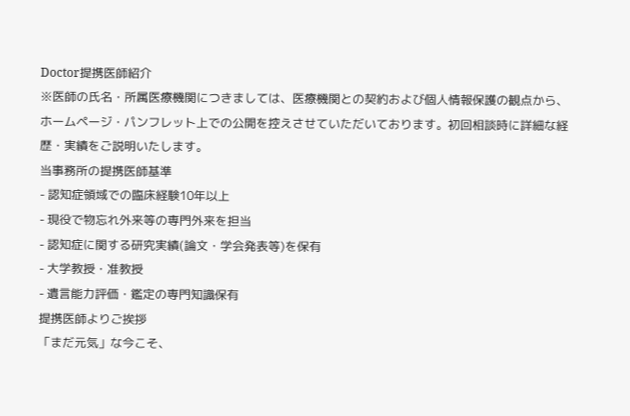Doctor提携医師紹介
※医師の氏名・所属医療機関につきましては、医療機関との契約および個人情報保護の観点から、
ホームページ・パンフレット上での公開を控えさせていただいております。初回相談時に詳細な経歴・実績をご説明いたします。
当事務所の提携医師基準
- 認知症領域での臨床経験10年以上
- 現役で物忘れ外来等の専門外来を担当
- 認知症に関する研究実績(論文・学会発表等)を保有
- 大学教授・准教授
- 遺言能力評価・鑑定の専門知識保有
提携医師よりご挨拶
「まだ元気」な今こそ、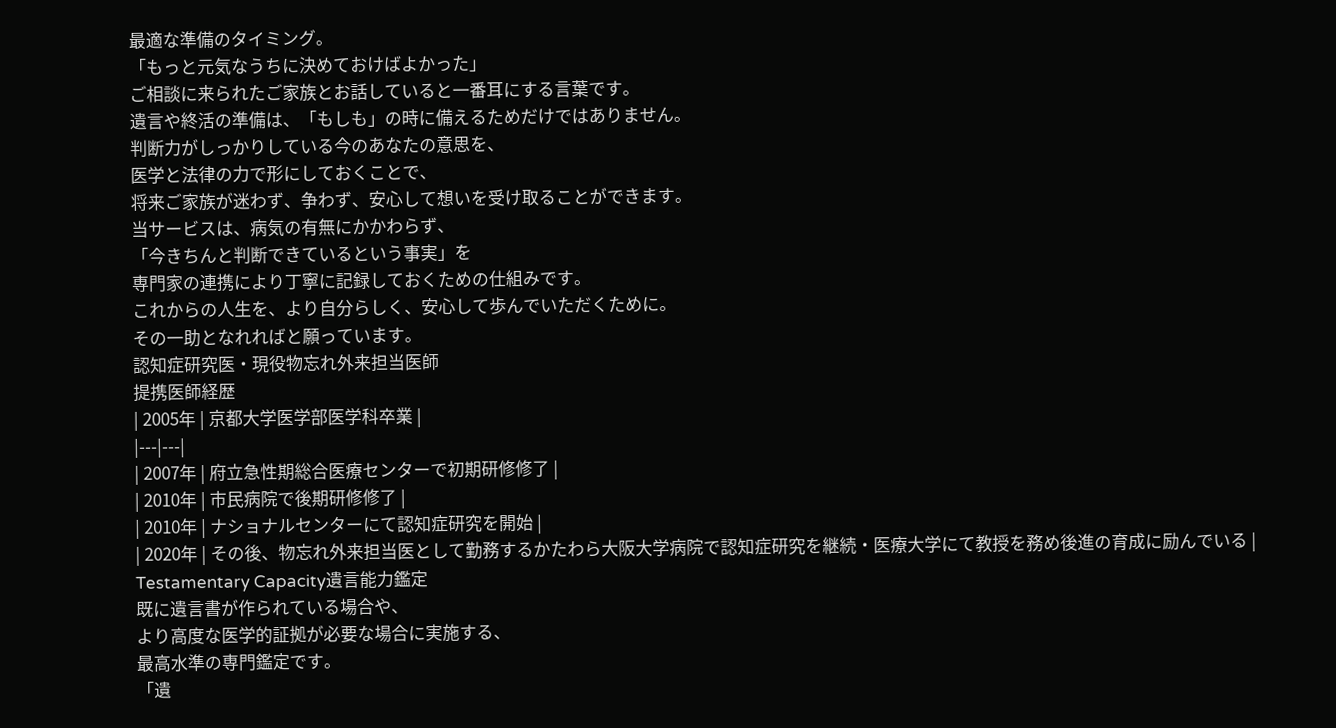最適な準備のタイミング。
「もっと元気なうちに決めておけばよかった」
ご相談に来られたご家族とお話していると一番耳にする言葉です。
遺言や終活の準備は、「もしも」の時に備えるためだけではありません。
判断力がしっかりしている今のあなたの意思を、
医学と法律の力で形にしておくことで、
将来ご家族が迷わず、争わず、安心して想いを受け取ることができます。
当サービスは、病気の有無にかかわらず、
「今きちんと判断できているという事実」を
専門家の連携により丁寧に記録しておくための仕組みです。
これからの人生を、より自分らしく、安心して歩んでいただくために。
その一助となれればと願っています。
認知症研究医・現役物忘れ外来担当医師
提携医師経歴
| 2005年 | 京都大学医学部医学科卒業 |
|---|---|
| 2007年 | 府立急性期総合医療センターで初期研修修了 |
| 2010年 | 市民病院で後期研修修了 |
| 2010年 | ナショナルセンターにて認知症研究を開始 |
| 2020年 | その後、物忘れ外来担当医として勤務するかたわら大阪大学病院で認知症研究を継続・医療大学にて教授を務め後進の育成に励んでいる |
Testamentary Capacity遺言能力鑑定
既に遺言書が作られている場合や、
より高度な医学的証拠が必要な場合に実施する、
最高水準の専門鑑定です。
「遺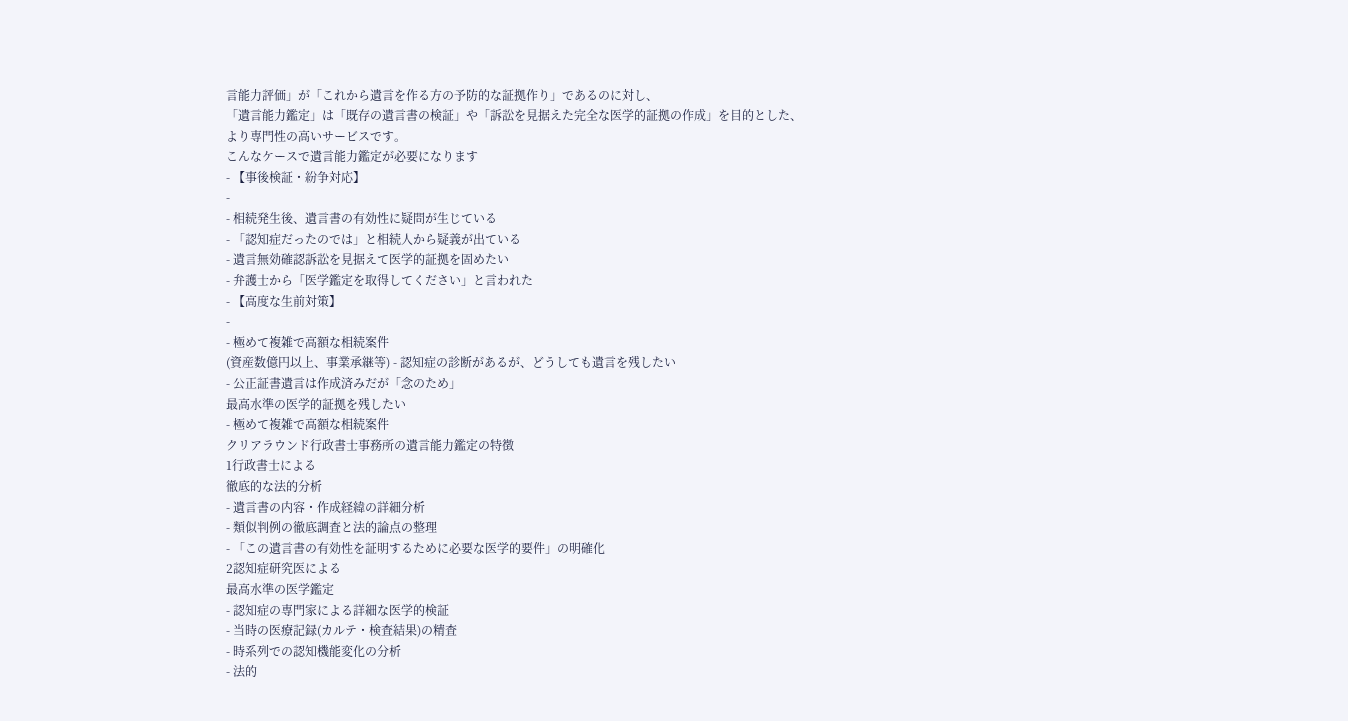言能力評価」が「これから遺言を作る方の予防的な証拠作り」であるのに対し、
「遺言能力鑑定」は「既存の遺言書の検証」や「訴訟を見据えた完全な医学的証拠の作成」を目的とした、
より専門性の高いサービスです。
こんなケースで遺言能力鑑定が必要になります
- 【事後検証・紛争対応】
-
- 相続発生後、遺言書の有効性に疑問が生じている
- 「認知症だったのでは」と相続人から疑義が出ている
- 遺言無効確認訴訟を見据えて医学的証拠を固めたい
- 弁護士から「医学鑑定を取得してください」と言われた
- 【高度な生前対策】
-
- 極めて複雑で高額な相続案件
(資産数億円以上、事業承継等) - 認知症の診断があるが、どうしても遺言を残したい
- 公正証書遺言は作成済みだが「念のため」
最高水準の医学的証拠を残したい
- 極めて複雑で高額な相続案件
クリアラウンド行政書士事務所の遺言能力鑑定の特徴
1行政書士による
徹底的な法的分析
- 遺言書の内容・作成経緯の詳細分析
- 類似判例の徹底調査と法的論点の整理
- 「この遺言書の有効性を証明するために必要な医学的要件」の明確化
2認知症研究医による
最高水準の医学鑑定
- 認知症の専門家による詳細な医学的検証
- 当時の医療記録(カルテ・検査結果)の精査
- 時系列での認知機能変化の分析
- 法的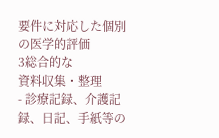要件に対応した個別の医学的評価
3総合的な
資料収集・整理
- 診療記録、介護記録、日記、手紙等の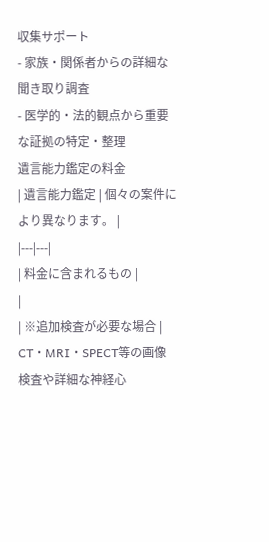収集サポート
- 家族・関係者からの詳細な聞き取り調査
- 医学的・法的観点から重要な証拠の特定・整理
遺言能力鑑定の料金
| 遺言能力鑑定 | 個々の案件により異なります。 |
|---|---|
| 料金に含まれるもの |
|
| ※追加検査が必要な場合 | CT・MRI・SPECT等の画像検査や詳細な神経心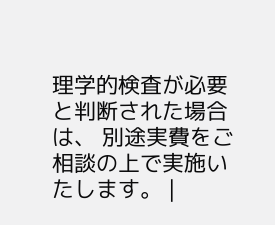理学的検査が必要と判断された場合は、 別途実費をご相談の上で実施いたします。 |